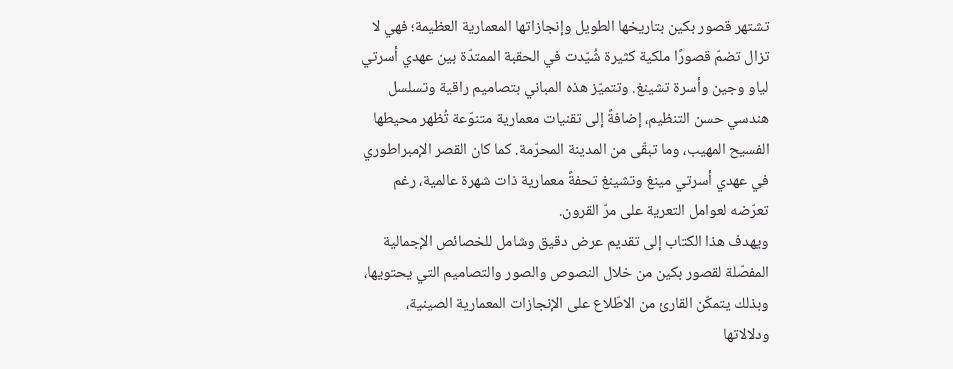تشتهر قصور بكين بتاريخها الطويل وإنجازاتها المعمارية العظيمة؛ فهي لا تزال تضمّ قصورًا ملكية كثيرة شُيّدت في الحقبة الممتدّة بين عهدي أسرتي لياو وجين وأسرة تشينغ. وتتميّز هذه المباني بتصاميم راقية وتسلسل هندسي حسن التنظيم، إضافةً إلى تقنيات معمارية متنوّعة تُظهر محيطها الفسيح المهيب، وما تبقّى من المدينة المحرّمة. كما كان القصر الإمبراطوري في عهدي أسرتي مينغ وتشينغ تحفةً معمارية ذات شهرة عالمية، رغم تعرّضه لعوامل التعرية على مرّ القرون.
ويهدف هذا الكتاب إلى تقديم عرض دقيق وشامل للخصائص الإجمالية المفصّلة لقصور بكين من خلال النصوص والصور والتصاميم التي يحتويها، وبذلك يتمكّن القارئ من الاطّلاع على الإنجازات المعمارية الصينية، ودلالاتها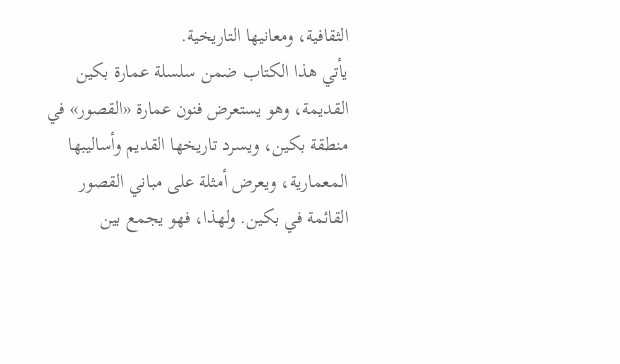الثقافية، ومعانيها التاريخية.
يأتي هذا الكتاب ضمن سلسلة عمارة بكين القديمة، وهو يستعرض فنون عمارة «القصور» في منطقة بكين، ويسرد تاريخها القديم وأساليبها المعمارية، ويعرض أمثلة على مباني القصور القائمة في بكين. ولهذا، فهو يجمع بين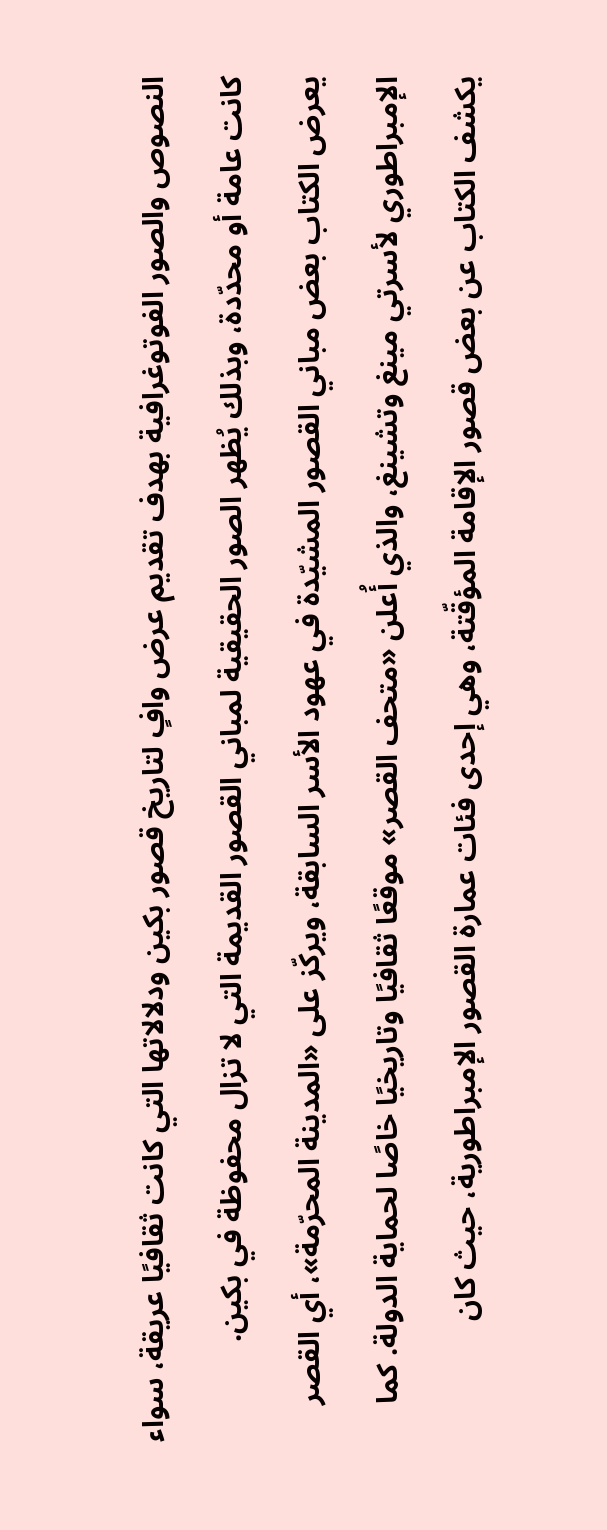النصوص والصور الفوتوغرافية بهدف تقديم عرض وافٍ لتاريخ قصور بكين ودلالاتها التي كانت ثقافيًا عريقة، سواء كانت عامة أو محدّدة، وبذلك يُظهر الصور الحقيقية لمباني القصور القديمة التي لا تزال محفوظة في بكين.
يعرض الكتاب بعض مباني القصور المشيّدة في عهود الأسر السابقة، ويركّز على «المدينة المحرّمة»، أي القصر الإمبراطوري لأسرتي مينغ وتشينغ، والذي أُعلن «متحف القصر» موقعًا ثقافيًا وتاريخيًا خاصًا لحماية الدولة. كما يكشف الكتاب عن بعض قصور الإقامة المؤقّتة، وهي إحدى فئات عمارة القصور الإمبراطورية، حيث كان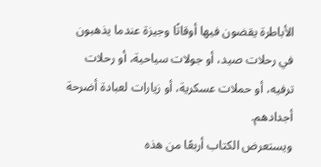الأباطرة يقضون فيها أوقاتًا وجيزة عندما يذهبون في رحلات صيد، أو جولات سياحية، أو رحلات ترفيه، أو حملات عسكرية، أو زيارات لعبادة أضرحة أجدادهم.
ويستعرض الكتاب أربعًا من هذه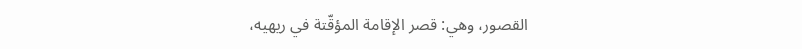القصور، وهي: قصر الإقامة المؤقّتة في ريهيه،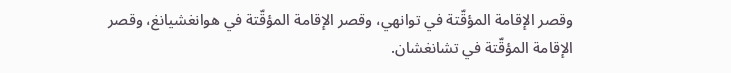وقصر الإقامة المؤقّتة في توانهي، وقصر الإقامة المؤقّتة في هوانغشيانغ، وقصر الإقامة المؤقّتة في تشانغشان.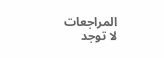المراجعات
لا توجد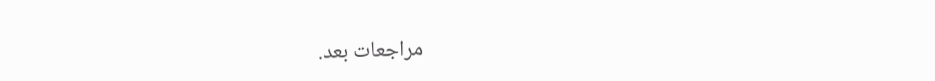مراجعات بعد.